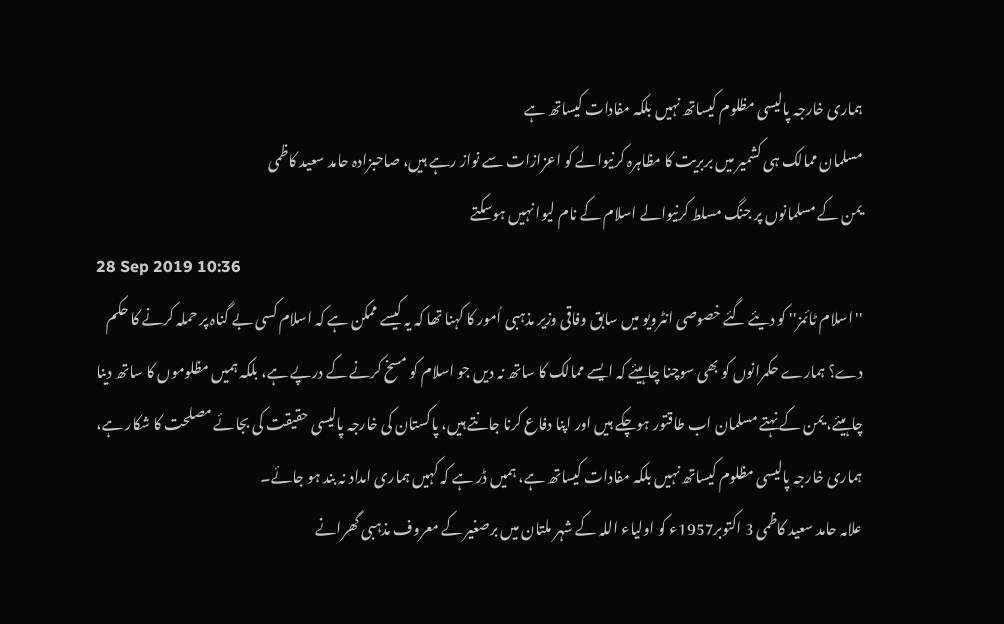ہماری خارجہ پالیسی مظلوم کیساتھ نہیں بلکہ مفادات کیساتھ ہے
مسلمان ممالک ہی کشمیر میں بربریت کا مظاہرہ کرنیوالے کو اعزازات سے نواز رہے ہیں، صاحبزادہ حامد سعید کاظمی
یمن کے مسلمانوں پر جنگ مسلط کرنیوالے اسلام کے نام لیوا نہیں ہوسکتے
28 Sep 2019 10:36
''اسلام ٹائمز'' کو دیئے گئے خصوصی انٹرویو میں سابق وفاقی وزیر مذہبی اُمور کا کہنا تھا کہ یہ کیسے ممکن ہے کہ اسلام کسی بے گناہ پر حملہ کرنے کا حکم دے؟ ہمارے حکمرانوں کو بھی سوچنا چاہیئے کہ ایسے ممالک کا ساتھ نہ دیں جو اسلام کو مسخ کرنے کے درپے ہے، بلکہ ہمیں مظلوموں کا ساتھ دینا چاہیئے، یمن کے نہتے مسلمان اب طاقتور ہوچکے ہیں اور اپنا دفاع کرنا جانتے ہیں، پاکستان کی خارجہ پالیسی حقیقت کی بجائے مصلحت کا شکار ہے، ہماری خارجہ پالیسی مظلوم کیساتھ نہیں بلکہ مفادات کیساتھ ہے، ہمیں ڈر ہے کہ کہیں ہماری امداد نہ بند ہو جائے۔
علامہ حامد سعید کاظمی 3 اکتوبر1957ء کو اولیاء اللہ کے شہر ملتان میں برصغیر کے معروف مذہبی گھرانے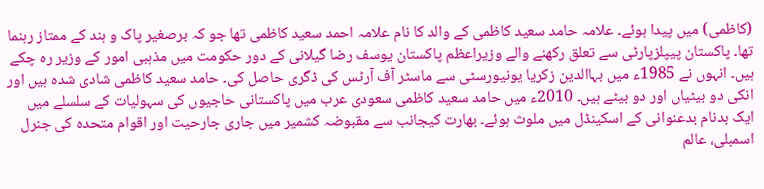(کاظمی) میں پیدا ہوئے۔ علامہ حامد سعید کاظمی کے والد کا نام علامہ احمد سعید کاظمی تھا جو کہ برصغیر پاک و ہند کے ممتاز رہنما تھا۔ پاکستان پیپلزپارٹی سے تعلق رکھنے والے وزیراعظم پاکستان یوسف رضا گیلانی کے دور حکومت میں مذہبی امور کے وزیر رہ چکے ہیں۔ انہوں نے 1985ء میں بہاالدین زکریا یونیورسٹی سے ماسٹر آف آرٹس کی ڈگری حاصل کی۔ حامد سعید کاظمی شادی شدہ ہیں اور انکی دو بیٹیاں اور دو بیٹے ہیں۔ 2010ء میں حامد سعید کاظمی سعودی عرب میں پاکستانی حاجیوں کی سہولیات کے سلسلے میں ایک بدنام بدعنوانی کے اسکینڈل میں ملوث ہوئے۔ بھارت کیجانب سے مقبوضہ کشمیر میں جاری جارحیت اور اقوام متحدہ کی جنرل اسمبلی، عالم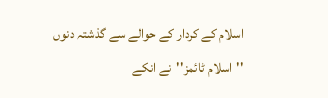اسلام کے کردار کے حوالے سے گذشتہ دنوں ''اسلام ٹائمز''نے انکے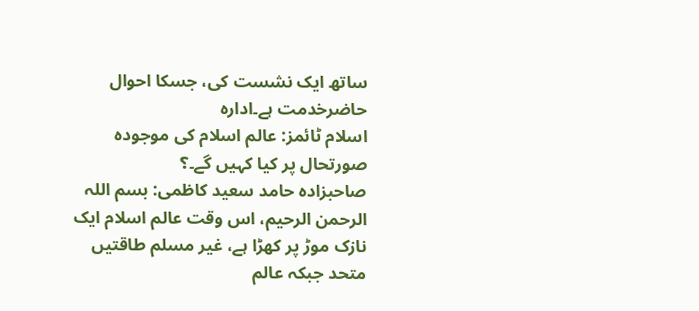ساتھ ایک نشست کی، جسکا احوال حاضرخدمت ہے۔ادارہ
اسلام ٹائمز: عالم اسلام کی موجودہ صورتحال پر کیا کہیں گے۔؟
صاحبزادہ حامد سعید کاظمی: بسم اللہ الرحمن الرحیم، اس وقت عالم اسلام ایک نازک موڑ پر کھڑا ہے، غیر مسلم طاقتیں متحد جبکہ عالم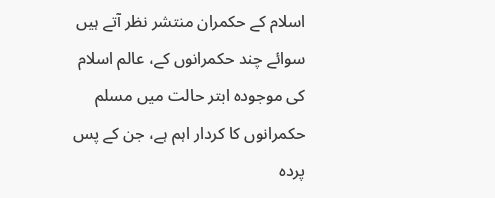اسلام کے حکمران منتشر نظر آتے ہیں سوائے چند حکمرانوں کے، عالم اسلام کی موجودہ ابتر حالت میں مسلم حکمرانوں کا کردار اہم ہے، جن کے پس پردہ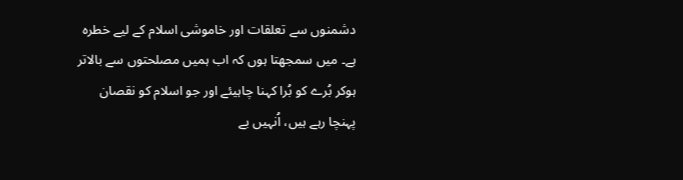دشمنوں سے تعلقات اور خاموشی اسلام کے لیے خطرہ ہے۔ میں سمجھتا ہوں کہ اب ہمیں مصلحتوں سے بالاتر ہوکر بُرے کو بُرا کہنا چاہیئے اور جو اسلام کو نقصان پہنچا رہے ہیں، اُنہیں بے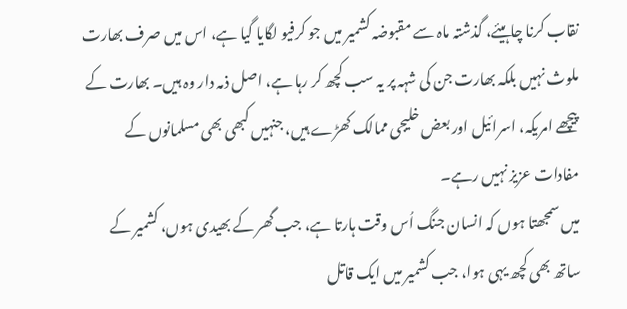نقاب کرنا چاہیئے، گذشتہ ماہ سے مقبوضہ کشمیر میں جو کرفیو لگایا گیا ہے، اس میں صرف بھارت ملوث نہیں بلکہ بھارت جن کی شہہ پر یہ سب کچھ کر رہا ہے، اصل ذمہ دار وہ ہیں۔ بھارت کے پیچھے امریکہ، اسرائیل اور بعض خلیجی ممالک کھڑے ہیں، جنہیں کبھی بھی مسلمانوں کے مفادات عزیز نہیں رہے۔
میں سمجھتا ہوں کہ انسان جنگ اُس وقت ہارتا ہے، جب گھر کے بھیدی ہوں، کشمیر کے ساتھ بھی کچھ یہی ہوا، جب کشمیر میں ایک قاتل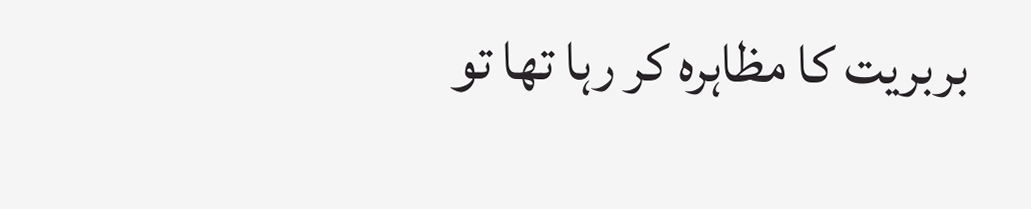بربریت کا مظاہرہ کر رہا تھا تو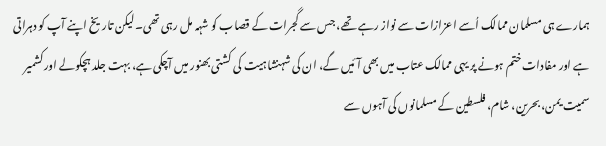ہمارے ہی مسلمان ممالک اُسے اعزازات سے نواز رہے تھے، جس سے گجرات کے قصاب کو شہہ مل رہی تھی۔ لیکن تاریخ اپنے آپ کو دہراتی ہے اور مفادات ختم ہونے پر یہی ممالک عتاب میں بھی آئیں گے، ان کی شہنشاہیت کی کشتی بھنور میں آچکی ہے، بہت جلد ہچکولے اور کشمیر سمیت یمن، بحرین، شام، فلسطین کے مسلمانوں کی آہوں سے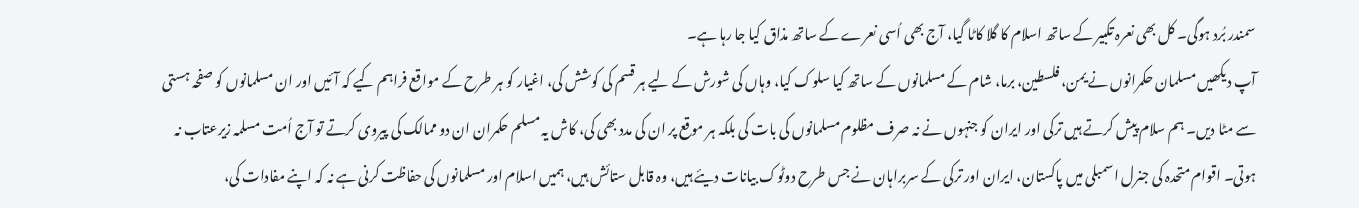سمندر بُرد ہوگی۔ کل بھی نعرہ تکبیر کے ساتھ اسلام کا گلا کاٹا گیا، آج بھی اُسی نعرے کے ساتھ مذاق کیا جا رہا ہے۔
آپ دیکھیں مسلمان حکمرانوں نے یمن، فلسطین، برما، شام کے مسلمانوں کے ساتھ کیا سلوک کیا، وہاں کی شورش کے لیے ہر قسم کی کوشش کی، اغیار کو ہر طرح کے مواقع فراہم کیے کہ آئیں اور ان مسلمانوں کو صفحہ ہستی سے مٹا دیں۔ ہم سلام پیش کرتے ہیں ترکی اور ایران کو جنہوں نے نہ صرف مظلوم مسلمانوں کی بات کی بلکہ ہر موقع پر ان کی مدد بھی کی، کاش یہ مسلم حکمران ان دو ممالک کی پیروی کرتے تو آج اُمت مسلمہ زیرعتاب نہ ہوتی۔ اقوام متحدہ کی جنرل اسمبلی میں پاکستان، ایران اور ترکی کے سربراہان نے جس طرح دوٹوک بیانات دیئے ہیں، وہ قابل ستائش ہیں، ہمیں اسلام اور مسلمانوں کی حفاظت کرنی ہے نہ کہ اپنے مفادات کی،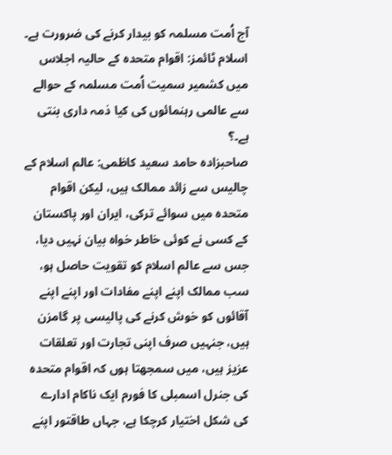آج اُمت مسلمہ کو بیدار کرنے کی ضرورت ہے۔
اسلام ٹائمز: اقوام متحدہ کے حالیہ اجلاس میں کشمیر سمیت اُمت مسلمہ کے حوالے سے عالمی رہنمائوں کی کیا ذمہ داری بنتی ہے۔؟
صاحبزادہ حامد سعید کاظمی: عالم اسلام کے چالیس سے زائد ممالک ہیں، لیکن اقوام متحدہ میں سوائے ترکی، ایران اور پاکستان کے کسی نے کوئی خاطر خواہ بیان نہیں دیا، جس سے عالم اسلام کو تقویت حاصل ہو، سب ممالک اپنے اپنے مفادات اور اپنے اپنے آقائوں کو خوش کرنے کی پالیسی پر گامزن ہیں، جنہیں صرف اپنی تجارت اور تعلقات عزیز ہیں، میں سمجھتا ہوں کہ اقوام متحدہ کی جنرل اسمبلی کا فورم ایک ناکام ادارے کی شکل اختیار کرچکا ہے، جہاں طاقتور اپنے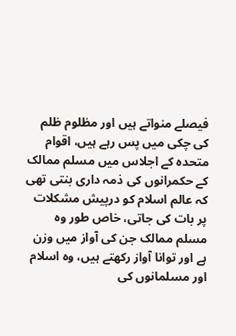فیصلے منواتے ہیں اور مظلوم ظلم کی چکی میں پس رہے ہیں، اقوام متحدہ کے اجلاس میں مسلم ممالک کے حکمرانوں کی ذمہ داری بنتی تھی کہ عالم اسلام کو درپیش مشکلات پر بات کی جاتی، خاص طور وہ مسلم ممالک جن کی آواز میں وزن ہے اور توانا آواز رکھتے ہیں، وہ اسلام اور مسلمانوں کی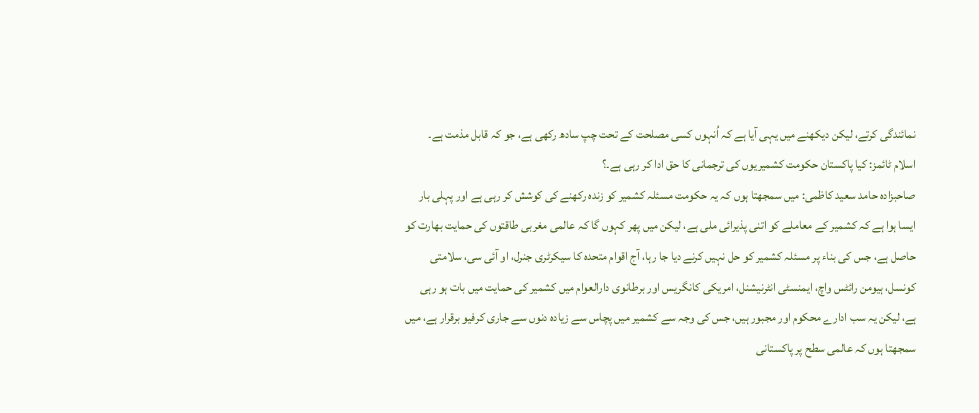نمائندگی کرتے، لیکن دیکھنے میں یہی آیا ہے کہ اُنہوں کسی مصلحت کے تحت چپ سادھ رکھی ہے، جو کہ قابل مذمت ہے۔
اسلام ٹائمز: کیا پاکستان حکومت کشمیریوں کی ترجمانی کا حق ادا کر رہی ہے۔؟
صاحبزادہ حامد سعید کاظمی: میں سمجھتا ہوں کہ یہ حکومت مسئلہ کشمیر کو زندہ رکھنے کی کوشش کر رہی ہے اور پہلی بار ایسا ہوا ہے کہ کشمیر کے معاملے کو اتنی پذیرائی ملی ہے، لیکن میں پھر کہوں گا کہ عالمی مغربی طاقتوں کی حمایت بھارت کو حاصل ہے، جس کی بناء پر مسئلہ کشمیر کو حل نہیں کرنے دیا جا رہا، آج اقوام متحدہ کا سیکرٹری جنرل، او آئی سی، سلامتی کونسل، ہیومن رائٹس واچ، ایمنسٹی انٹرنیشنل، امریکی کانگریس اور برطانوی دارالعوام میں کشمیر کی حمایت میں بات ہو رہی ہے، لیکن یہ سب ادارے محکوم اور مجبور ہیں، جس کی وجہ سے کشمیر میں پچاس سے زیادہ دنوں سے جاری کرفیو برقرار ہے، میں سمجھتا ہوں کہ عالمی سطح پر پاکستانی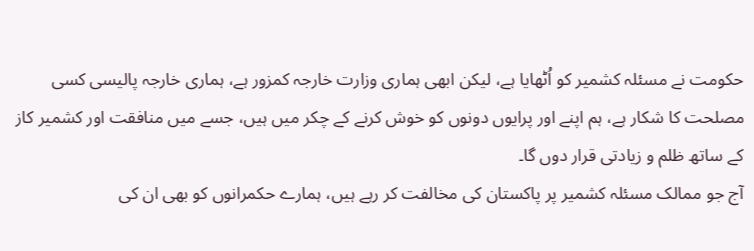حکومت نے مسئلہ کشمیر کو اُٹھایا ہے، لیکن ابھی ہماری وزارت خارجہ کمزور ہے، ہماری خارجہ پالیسی کسی مصلحت کا شکار ہے، ہم اپنے اور پرایوں دونوں کو خوش کرنے کے چکر میں ہیں، جسے میں منافقت اور کشمیر کاز کے ساتھ ظلم و زیادتی قرار دوں گا۔
آج جو ممالک مسئلہ کشمیر پر پاکستان کی مخالفت کر رہے ہیں، ہمارے حکمرانوں کو بھی ان کی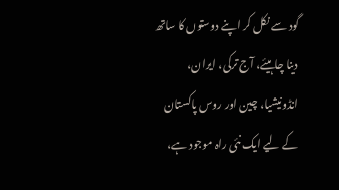گود سے نکل کر اپنے دوستوں کا ساتھ دینا چاہیئے، آج ترکی، ایران، انڈونیشیا، چین اور روس پاکستان کے لیے ایک نئی راہ موجود ہے،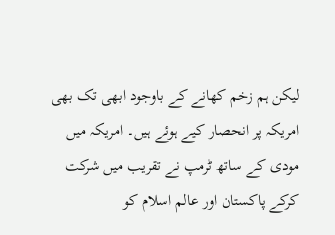لیکن ہم زخم کھانے کے باوجود ابھی تک بھی امریکہ پر انحصار کیے ہوئے ہیں۔ امریکہ میں مودی کے ساتھ ٹرمپ نے تقریب میں شرکت کرکے پاکستان اور عالم اسلام کو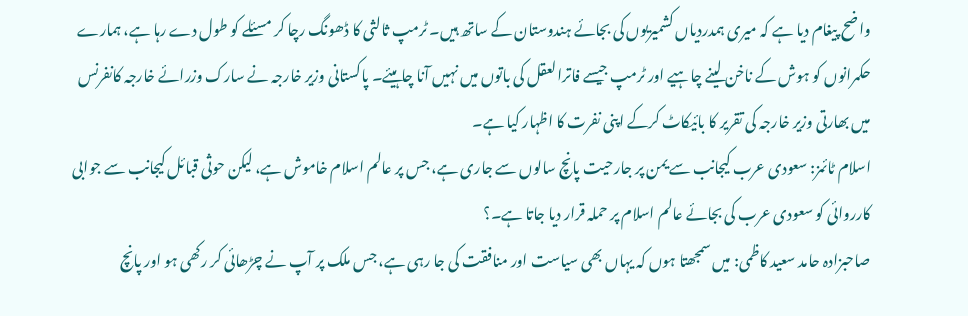واضح پیغام دیا ہے کہ میری ہمدردیاں کشمیریوں کی بجائے ہندوستان کے ساتھ ہیں۔ ٹرمپ ثالثی کا ڈھونگ رچا کر مسئلے کو طول دے رہا ہے، ہمارے حکمرانوں کو ہوش کے ناخن لینے چاہیے اور ٹرمپ جیسے فاترالعقل کی باتوں میں نہیں آنا چاہیئے۔ پاکستانی وزیر خارجہ نے سارک وزرائے خارجہ کانفرنس میں بھارتی وزیر خارجہ کی تقریر کا بائیکاٹ کرکے اپنی نفرت کا اظہار کیا ہے۔
اسلام ٹائمز: سعودی عرب کیجانب سے یمن پر جارحیت پانچ سالوں سے جاری ہے، جس پر عالم اسلام خاموش ہے، لیکن حوثی قبائل کیجانب سے جوابی کارروائی کو سعودی عرب کی بجائے عالم اسلام پر حملہ قرار دیا جاتا ہے۔؟
صاحبزادہ حامد سعید کاظمی: میں سمجھتا ہوں کہ یہاں بھی سیاست اور منافقت کی جا رہی ہے، جس ملک پر آپ نے چڑھائی کر رکھی ہو اور پانچ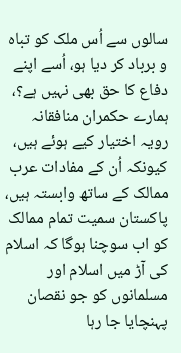سالوں سے اُس ملک کو تباہ و برباد کر دیا ہو، اُسے اپنے دفاع کا حق بھی نہیں ہے؟، ہمارے حکمران منافقانہ رویہ اختیار کیے ہوئے ہیں، کیونکہ اُن کے مفادات عرب ممالک کے ساتھ وابستہ ہیں، پاکستان سمیت تمام ممالک کو اب سوچنا ہوگا کہ اسلام کی آڑ میں اسلام اور مسلمانوں کو جو نقصان پہنچایا جا رہا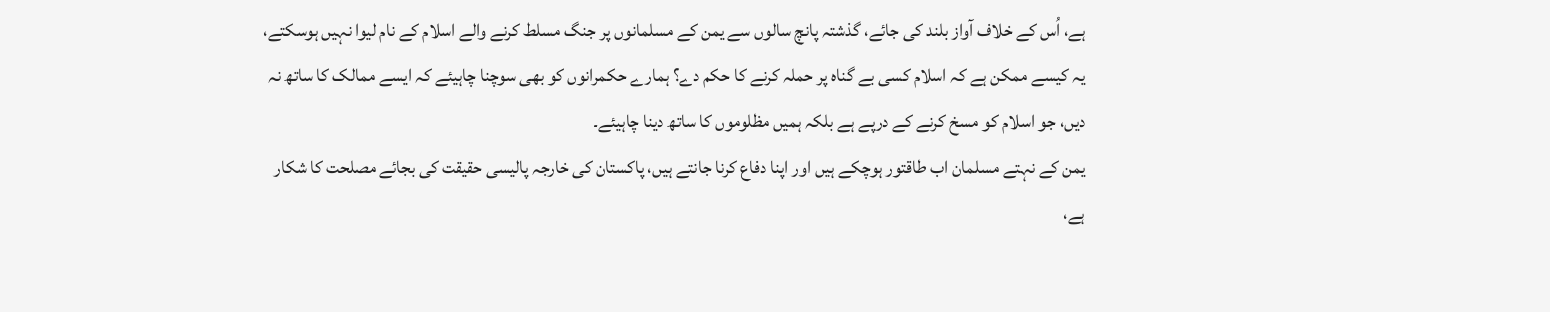ہے، اُس کے خلاف آواز بلند کی جائے، گذشتہ پانچ سالوں سے یمن کے مسلمانوں پر جنگ مسلط کرنے والے اسلام کے نام لیوا نہیں ہوسکتے، یہ کیسے ممکن ہے کہ اسلام کسی بے گناہ پر حملہ کرنے کا حکم دے؟ ہمارے حکمرانوں کو بھی سوچنا چاہیئے کہ ایسے ممالک کا ساتھ نہ دیں، جو اسلام کو مسخ کرنے کے درپے ہے بلکہ ہمیں مظلوموں کا ساتھ دینا چاہیئے۔
یمن کے نہتے مسلمان اب طاقتور ہوچکے ہیں اور اپنا دفاع کرنا جانتے ہیں، پاکستان کی خارجہ پالیسی حقیقت کی بجائے مصلحت کا شکار ہے،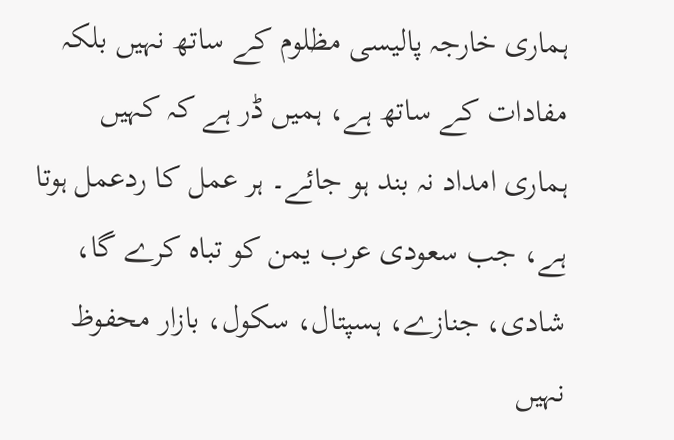ہماری خارجہ پالیسی مظلوم کے ساتھ نہیں بلکہ مفادات کے ساتھ ہے، ہمیں ڈر ہے کہ کہیں ہماری امداد نہ بند ہو جائے۔ ہر عمل کا ردعمل ہوتا ہے، جب سعودی عرب یمن کو تباہ کرے گا، شادی، جنازے، ہسپتال، سکول، بازار محفوظ نہیں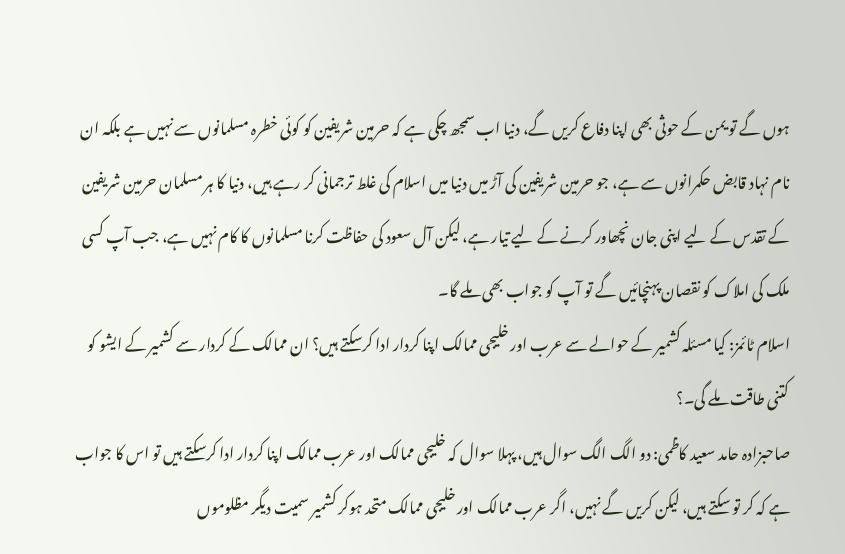ہوں گے تو یمن کے حوثی بھی اپنا دفاع کریں گے، دنیا اب سمجھ چکی ہے کہ حرمین شریفین کو کوئی خطرہ مسلمانوں سے نہیں ہے بلکہ ان نام نہاد قابض حکمرانوں سے ہے، جو حرمین شریفین کی آڑ میں دنیا میں اسلام کی غلط ترجمانی کر رہے ہیں، دنیا کا ہر مسلمان حرمین شریفین کے تقدس کے لیے اپنی جان نچھاور کرنے کے لیے تیار ہے، لیکن آل سعود کی حفاظت کرنا مسلمانوں کا کام نہیں ہے، جب آپ کسی ملک کی املاک کو نقصان پہنچائیں گے تو آپ کو جواب بھی ملے گا۔
اسلام ٹائمز: کیا مسئلہ کشمیر کے حوالے سے عرب اور خلیجی ممالک اپنا کردار ادا کرسکتے ہیں؟ ان ممالک کے کردار سے کشمیر کے ایشو کو کتنی طاقت ملے گی۔؟
صاحبزادہ حامد سعید کاظمی: دو الگ الگ سوال ہیں، پہلا سوال کہ خلیجی ممالک اور عرب ممالک اپنا کردار ادا کرسکتے ہیں تو اس کا جواب ہے کہ کر تو سکتے ہیں، لیکن کریں گے نہیں، اگر عرب ممالک اور خلیجی ممالک متحد ہوکر کشمیر سمیت دیگر مظلوموں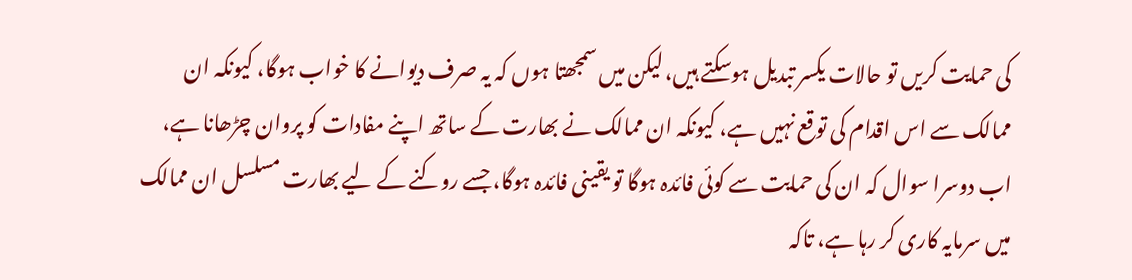کی حمایت کریں تو حالات یکسر تبدیل ہوسکتے ہیں، لیکن میں سمجھتا ہوں کہ یہ صرف دیوانے کا خواب ہوگا، کیونکہ ان ممالک سے اس اقدام کی توقع نہیں ہے، کیونکہ ان ممالک نے بھارت کے ساتھ اپنے مفادات کو پروان چڑھانا ہے، اب دوسرا سوال کہ ان کی حمایت سے کوئی فائدہ ہوگا تو یقینی فائدہ ہوگا، جسے روکنے کے لیے بھارت مسلسل ان ممالک میں سرمایہ کاری کر رہا ہے، تاکہ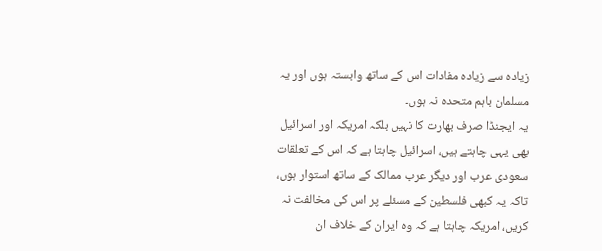زیادہ سے زیادہ مفادات اس کے ساتھ وابستہ ہوں اور یہ مسلمان باہم متحدہ نہ ہوں۔
یہ ایجنڈا صرف بھارت کا نہیں بلکہ امریکہ اور اسرائیل بھی یہی چاہتے ہیں، اسرائیل چاہتا ہے کہ اس کے تعلقات سعودی عرب اور دیگر عرب ممالک کے ساتھ استوار ہوں، تاکہ یہ کبھی فلسطین کے مسئلے پر اس کی مخالفت نہ کریں، امریکہ چاہتا ہے کہ وہ ایران کے خلاف ان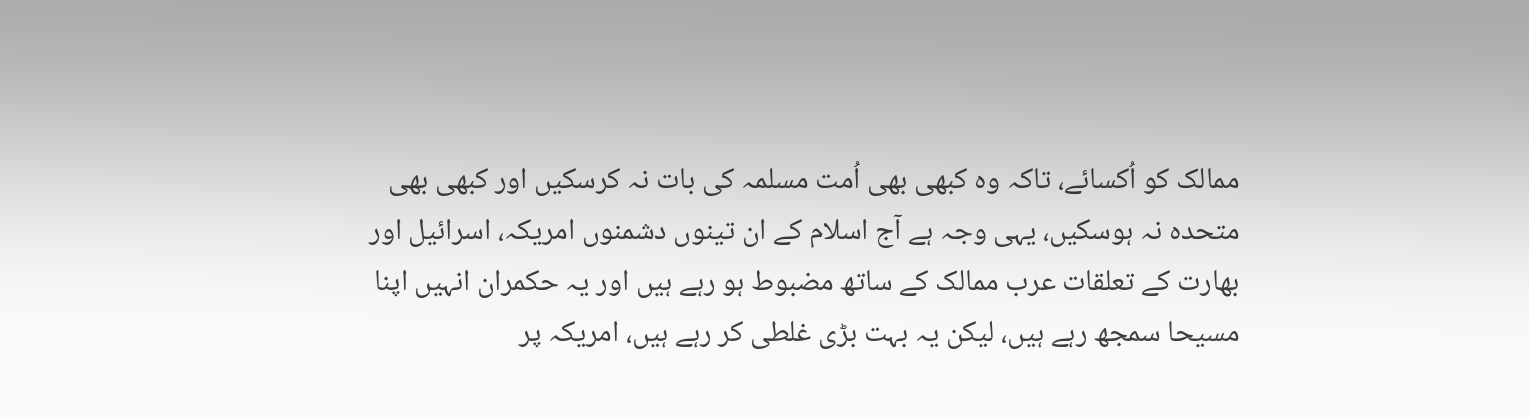ممالک کو اُکسائے، تاکہ وہ کبھی بھی اُمت مسلمہ کی بات نہ کرسکیں اور کبھی بھی متحدہ نہ ہوسکیں، یہی وجہ ہے آج اسلام کے ان تینوں دشمنوں امریکہ، اسرائیل اور بھارت کے تعلقات عرب ممالک کے ساتھ مضبوط ہو رہے ہیں اور یہ حکمران انہیں اپنا مسیحا سمجھ رہے ہیں، لیکن یہ بہت بڑی غلطی کر رہے ہیں، امریکہ پر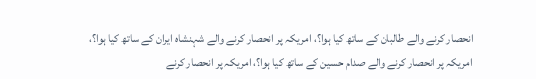انحصار کرنے والے طالبان کے ساتھ کیا ہوا؟، امریکہ پر انحصار کرنے والے شہنشاہ ایران کے ساتھ کیا ہوا؟، امریکہ پر انحصار کرنے والے صدام حسین کے ساتھ کیا ہوا؟، امریکہ پر انحصار کرنے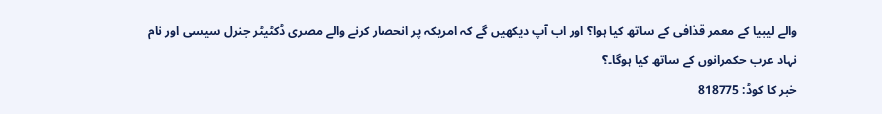والے لیبیا کے معمر قذافی کے ساتھ کیا ہوا؟ اور اب آپ دیکھیں گے کہ امریکہ پر انحصار کرنے والے مصری ڈکٹیٹر جنرل سیسی اور نام نہاد عرب حکمرانوں کے ساتھ کیا ہوگا۔؟
خبر کا کوڈ: 818775